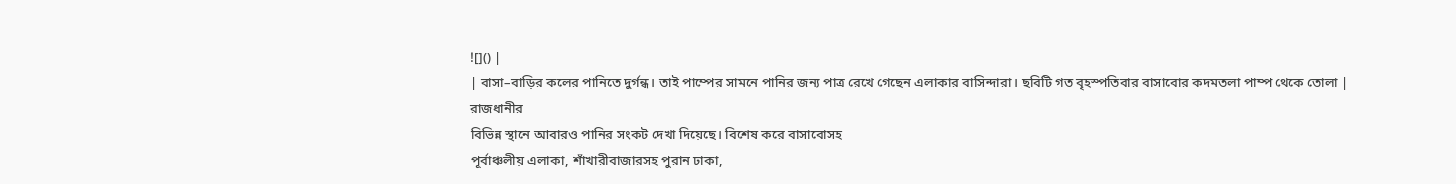![]() |
| বাসা–বাড়ির কলের পানিতে দুর্গন্ধ। তাই পাম্পের সামনে পানির জন্য পাত্র রেখে গেছেন এলাকার বাসিন্দারা। ছবিটি গত বৃহস্পতিবার বাসাবোর কদমতলা পাম্প থেকে তোলা |
রাজধানীর
বিভিন্ন স্থানে আবারও পানির সংকট দেখা দিয়েছে। বিশেষ করে বাসাবোসহ
পূর্বাঞ্চলীয় এলাকা, শাঁখারীবাজারসহ পুরান ঢাকা,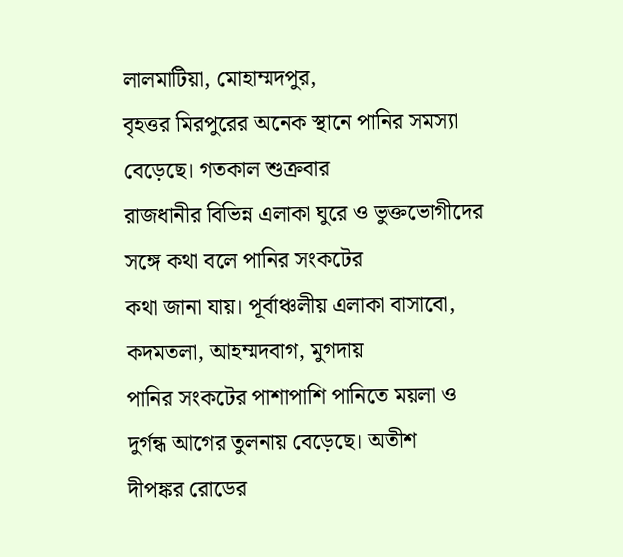লালমাটিয়া, মোহাম্মদপুর,
বৃহত্তর মিরপুরের অনেক স্থানে পানির সমস্যা বেড়েছে। গতকাল শুক্রবার
রাজধানীর বিভিন্ন এলাকা ঘুরে ও ভুক্তভোগীদের সঙ্গে কথা বলে পানির সংকটের
কথা জানা যায়। পূর্বাঞ্চলীয় এলাকা বাসাবো, কদমতলা, আহম্মদবাগ, মুগদায়
পানির সংকটের পাশাপাশি পানিতে ময়লা ও দুর্গন্ধ আগের তুলনায় বেড়েছে। অতীশ
দীপঙ্কর রোডের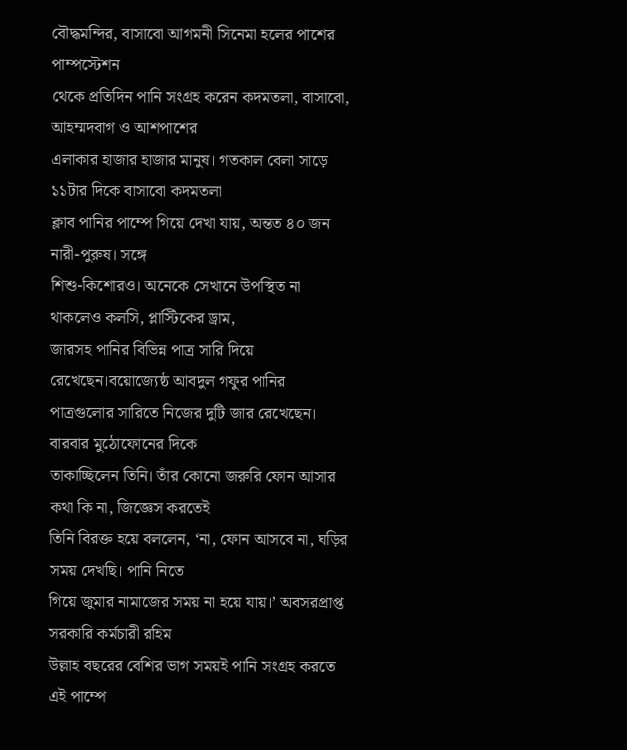বৌদ্ধমন্দির, বাসাবো আগমনী সিনেমা হলের পাশের পাম্পস্টেশন
থেকে প্রতিদিন পানি সংগ্রহ করেন কদমতলা, বাসাবো, আহম্মদবাগ ও আশপাশের
এলাকার হাজার হাজার মানুষ। গতকাল বেলা সাড়ে ১১টার দিকে বাসাবো কদমতলা
ক্লাব পানির পাম্পে গিয়ে দেখা যায়, অন্তত ৪০ জন নারী-পুরুষ। সঙ্গে
শিশু-কিশোরও। অনেকে সেখানে উপস্থিত না থাকলেও কলসি, প্লাস্টিকের ড্রাম,
জারসহ পানির বিভিন্ন পাত্র সারি দিয়ে রেখেছেন।বয়োজ্যেষ্ঠ আবদুল গফুর পানির
পাত্রগুলোর সারিতে নিজের দুটি জার রেখেছেন। বারবার মুঠোফোনের দিকে
তাকাচ্ছিলেন তিনি। তাঁর কোনো জরুরি ফোন আসার কথা কি না, জিজ্ঞেস করতেই
তিনি বিরক্ত হয়ে বললেন, ‘না, ফোন আসবে না, ঘড়ির সময় দেখছি। পানি নিতে
গিয়ে জুমার নামাজের সময় না হয়ে যায়।’ অবসরপ্রাপ্ত সরকারি কর্মচারী রহিম
উল্লাহ বছরের বেশির ভাগ সময়ই পানি সংগ্রহ করতে এই পাম্পে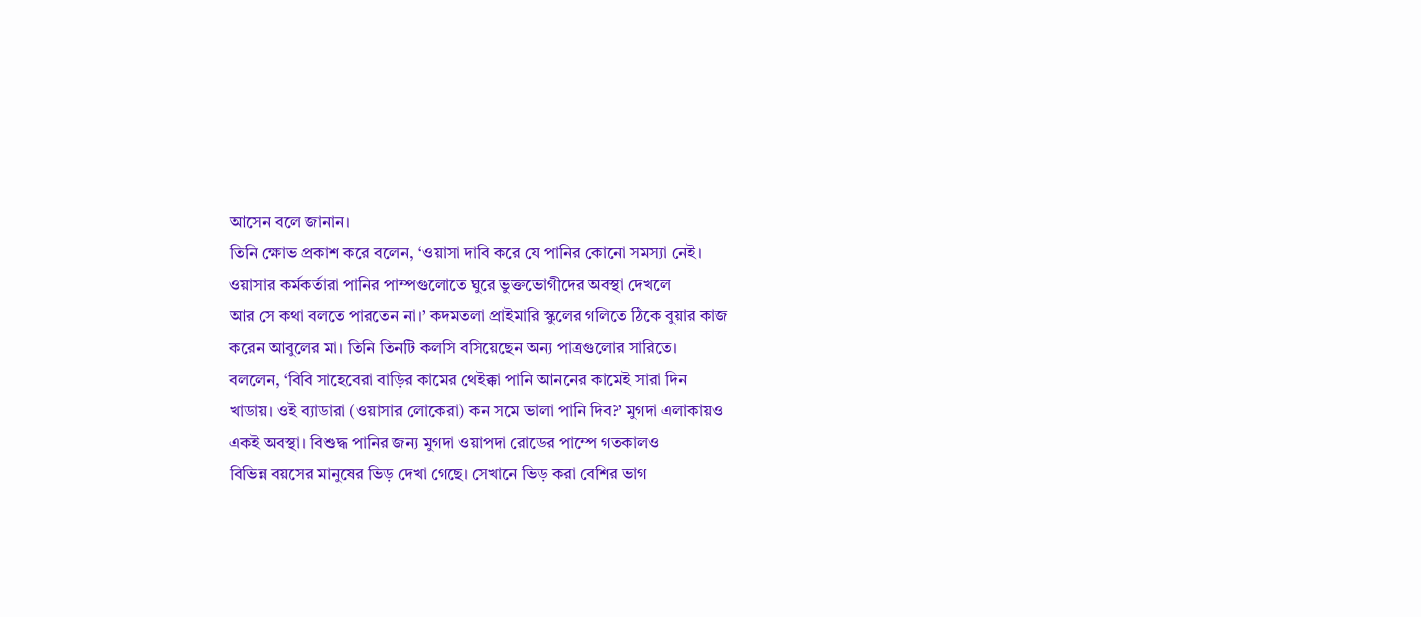আসেন বলে জানান।
তিনি ক্ষোভ প্রকাশ করে বলেন, ‘ওয়াসা দাবি করে যে পানির কোনো সমস্যা নেই।
ওয়াসার কর্মকর্তারা পানির পাম্পগুলোতে ঘুরে ভুক্তভোগীদের অবস্থা দেখলে
আর সে কথা বলতে পারতেন না।’ কদমতলা প্রাইমারি স্কুলের গলিতে ঠিকে বুয়ার কাজ
করেন আবুলের মা। তিনি তিনটি কলসি বসিয়েছেন অন্য পাত্রগুলোর সারিতে।
বললেন, ‘বিবি সাহেবেরা বাড়ির কামের থেইক্কা পানি আননের কামেই সারা দিন
খাডায়। ওই ব্যাডারা (ওয়াসার লোকেরা) কন সমে ভালা পানি দিব?’ মুগদা এলাকায়ও
একই অবস্থা। বিশুদ্ধ পানির জন্য মুগদা ওয়াপদা রোডের পাম্পে গতকালও
বিভিন্ন বয়সের মানুষের ভিড় দেখা গেছে। সেখানে ভিড় করা বেশির ভাগ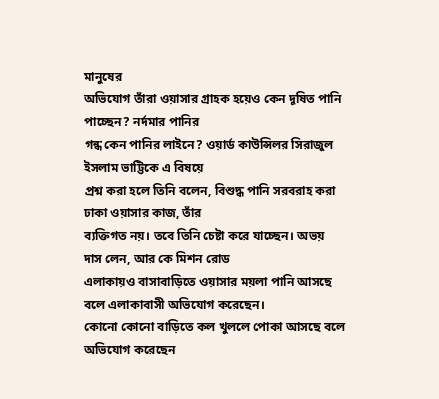মানুষের
অভিযোগ তাঁরা ওয়াসার গ্রাহক হয়েও কেন দূষিত পানি পাচ্ছেন? নর্দমার পানির
গন্ধ কেন পানির লাইনে? ওয়ার্ড কাউন্সিলর সিরাজুল ইসলাম ভাট্টিকে এ বিষয়ে
প্রশ্ন করা হলে তিনি বলেন, বিশুদ্ধ পানি সরবরাহ করা ঢাকা ওয়াসার কাজ, তাঁর
ব্যক্তিগত নয়। তবে তিনি চেষ্টা করে যাচ্ছেন। অভয় দাস লেন, আর কে মিশন রোড
এলাকায়ও বাসাবাড়িতে ওয়াসার ময়লা পানি আসছে বলে এলাকাবাসী অভিযোগ করেছেন।
কোনো কোনো বাড়িতে কল খুললে পোকা আসছে বলে অভিযোগ করেছেন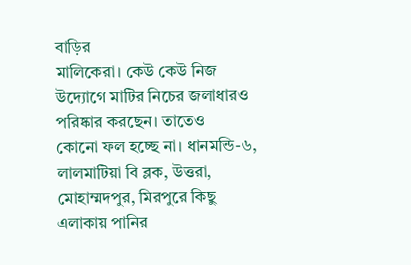বাড়ির
মালিকেরা। কেউ কেউ নিজ উদ্যোগে মাটির নিচের জলাধারও পরিষ্কার করছেন। তাতেও
কোনো ফল হচ্ছে না। ধানমন্ডি-৬, লালমাটিয়া বি ব্লক, উত্তরা,
মোহাম্মদপুর, মিরপুরে কিছু এলাকায় পানির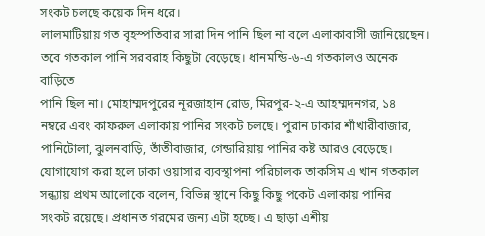সংকট চলছে কয়েক দিন ধরে।
লালমাটিয়ায় গত বৃহস্পতিবার সারা দিন পানি ছিল না বলে এলাকাবাসী জানিয়েছেন।
তবে গতকাল পানি সরবরাহ কিছুটা বেড়েছে। ধানমন্ডি-৬-এ গতকালও অনেক বাড়িতে
পানি ছিল না। মোহাম্মদপুরের নূরজাহান রোড, মিরপুর-২-এ আহম্মদনগর, ১৪
নম্বরে এবং কাফরুল এলাকায় পানির সংকট চলছে। পুরান ঢাকার শাঁখারীবাজার,
পানিটোলা, ঝুলনবাড়ি, তাঁতীবাজার, গেন্ডারিয়ায় পানির কষ্ট আরও বেড়েছে।
যোগাযোগ করা হলে ঢাকা ওয়াসার ব্যবস্থাপনা পরিচালক তাকসিম এ খান গতকাল
সন্ধ্যায় প্রথম আলোকে বলেন, বিভিন্ন স্থানে কিছু কিছু পকেট এলাকায় পানির
সংকট রয়েছে। প্রধানত গরমের জন্য এটা হচ্ছে। এ ছাড়া এশীয়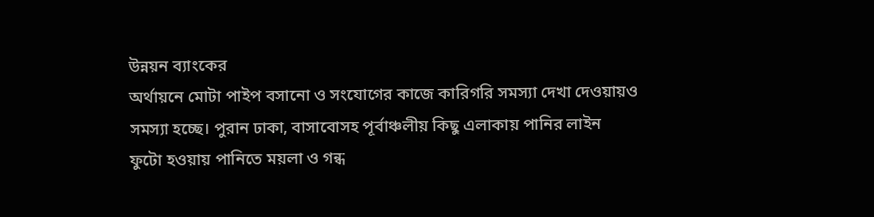উন্নয়ন ব্যাংকের
অর্থায়নে মোটা পাইপ বসানো ও সংযোগের কাজে কারিগরি সমস্যা দেখা দেওয়ায়ও
সমস্যা হচ্ছে। পুরান ঢাকা, বাসাবোসহ পূর্বাঞ্চলীয় কিছু এলাকায় পানির লাইন
ফুটো হওয়ায় পানিতে ময়লা ও গন্ধ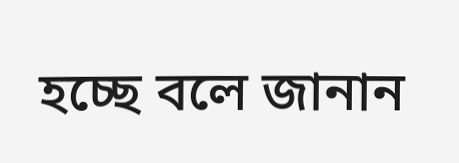হচ্ছে বলে জানান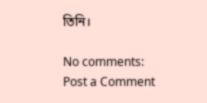তিনি।

No comments:
Post a Comment